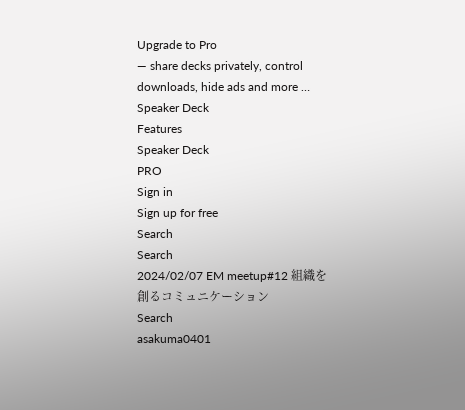Upgrade to Pro
— share decks privately, control downloads, hide ads and more …
Speaker Deck
Features
Speaker Deck
PRO
Sign in
Sign up for free
Search
Search
2024/02/07 EM meetup#12 組織を創るコミュニケーション
Search
asakuma0401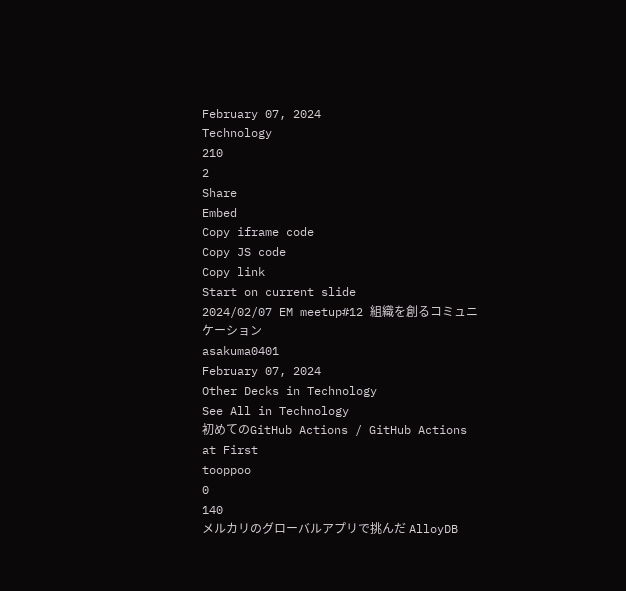February 07, 2024
Technology
210
2
Share
Embed
Copy iframe code
Copy JS code
Copy link
Start on current slide
2024/02/07 EM meetup#12 組織を創るコミュニケーション
asakuma0401
February 07, 2024
Other Decks in Technology
See All in Technology
初めてのGitHub Actions / GitHub Actions at First
tooppoo
0
140
メルカリのグローバルアプリで挑んだ AlloyDB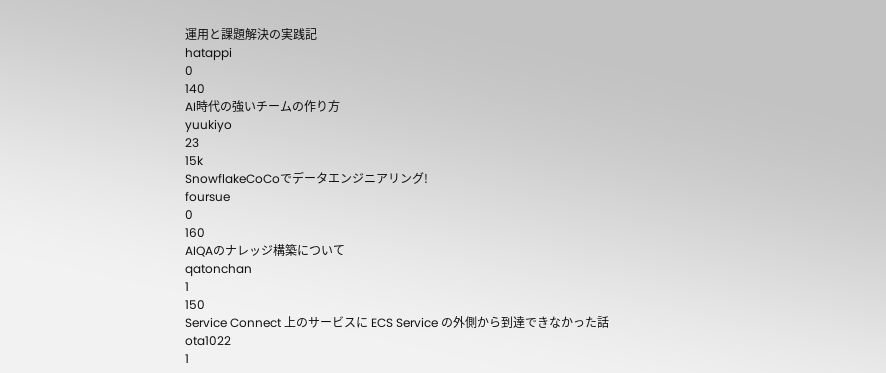運用と課題解決の実践記
hatappi
0
140
AI時代の強いチームの作り方
yuukiyo
23
15k
SnowflakeCoCoでデータエンジニアリング!
foursue
0
160
AIQAのナレッジ構築について
qatonchan
1
150
Service Connect 上のサービスに ECS Service の外側から到達できなかった話
ota1022
1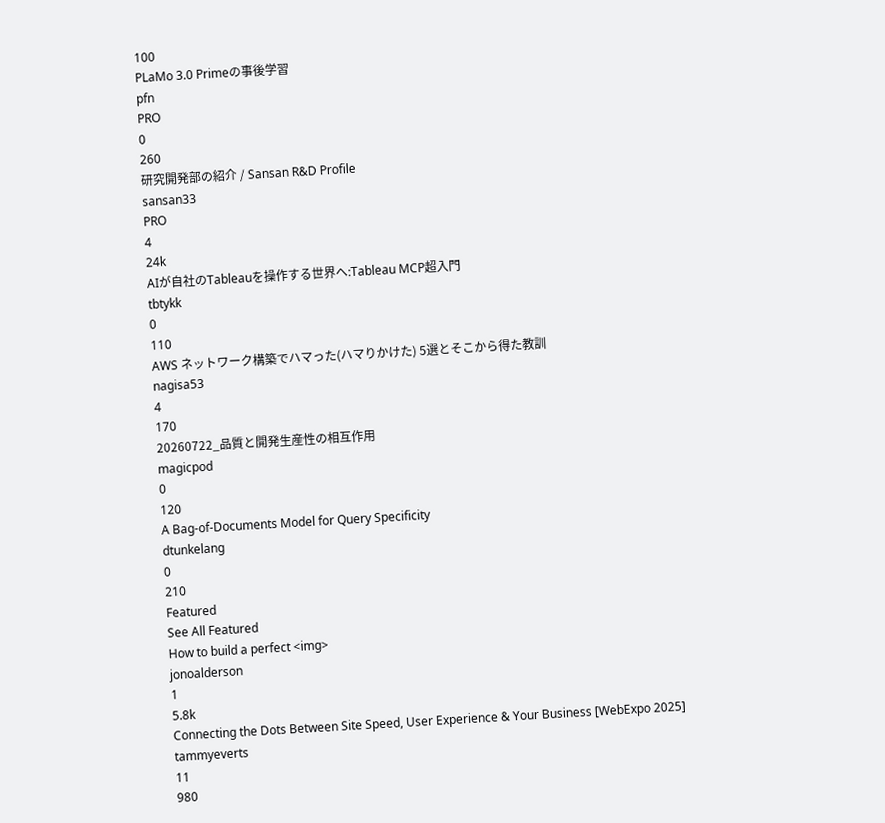100
PLaMo 3.0 Primeの事後学習
pfn
PRO
0
260
研究開発部の紹介 / Sansan R&D Profile
sansan33
PRO
4
24k
AIが自社のTableauを操作する世界へ:Tableau MCP超入門
tbtykk
0
110
AWS ネットワーク構築でハマった(ハマりかけた) 5選とそこから得た教訓
nagisa53
4
170
20260722_品質と開発生産性の相互作用
magicpod
0
120
A Bag-of-Documents Model for Query Specificity
dtunkelang
0
210
Featured
See All Featured
How to build a perfect <img>
jonoalderson
1
5.8k
Connecting the Dots Between Site Speed, User Experience & Your Business [WebExpo 2025]
tammyeverts
11
980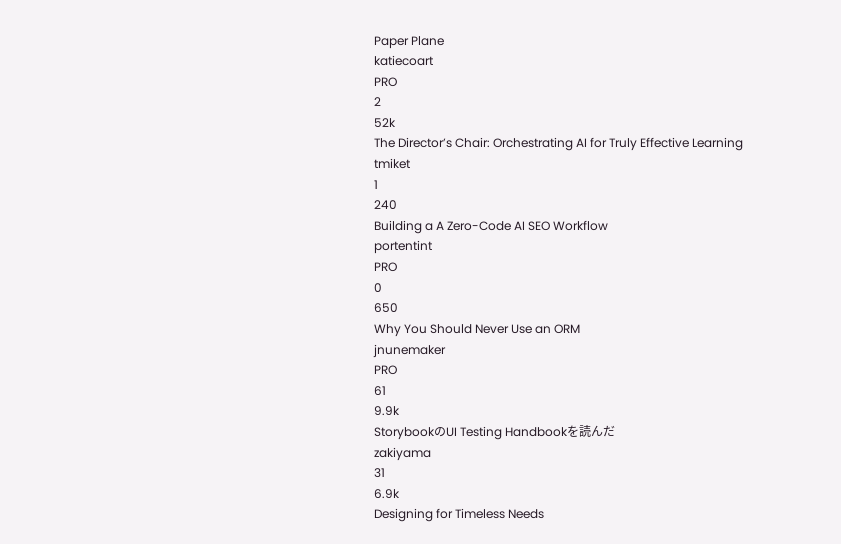Paper Plane
katiecoart
PRO
2
52k
The Director’s Chair: Orchestrating AI for Truly Effective Learning
tmiket
1
240
Building a A Zero-Code AI SEO Workflow
portentint
PRO
0
650
Why You Should Never Use an ORM
jnunemaker
PRO
61
9.9k
StorybookのUI Testing Handbookを読んだ
zakiyama
31
6.9k
Designing for Timeless Needs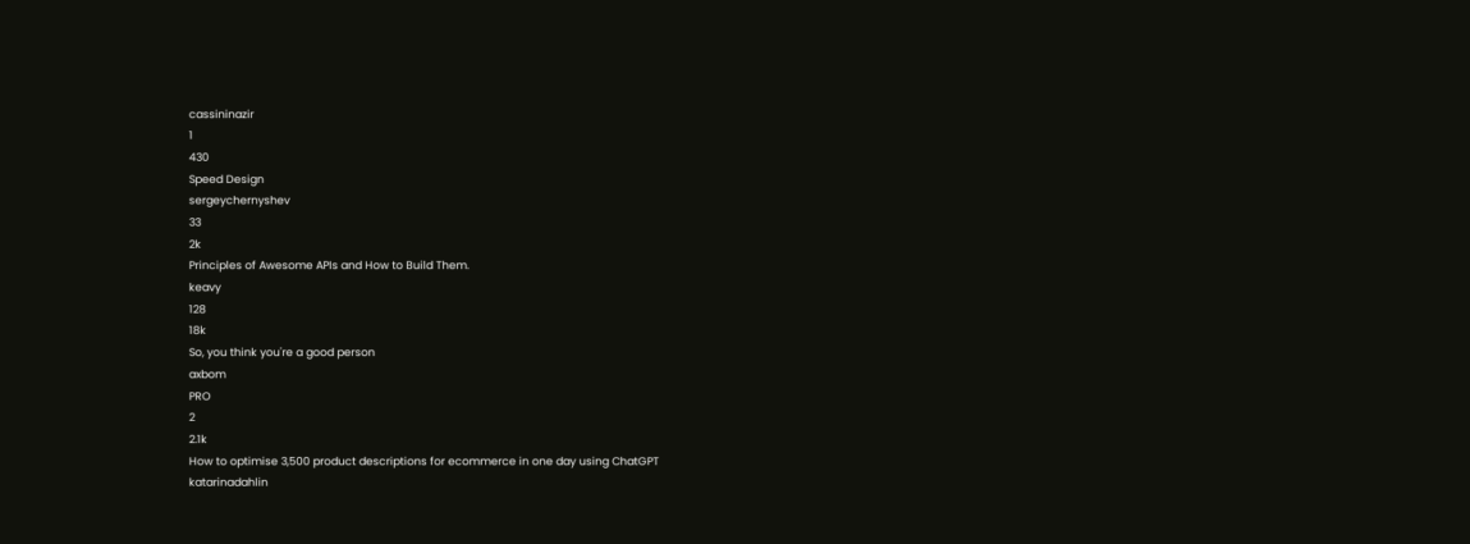cassininazir
1
430
Speed Design
sergeychernyshev
33
2k
Principles of Awesome APIs and How to Build Them.
keavy
128
18k
So, you think you're a good person
axbom
PRO
2
2.1k
How to optimise 3,500 product descriptions for ecommerce in one day using ChatGPT
katarinadahlin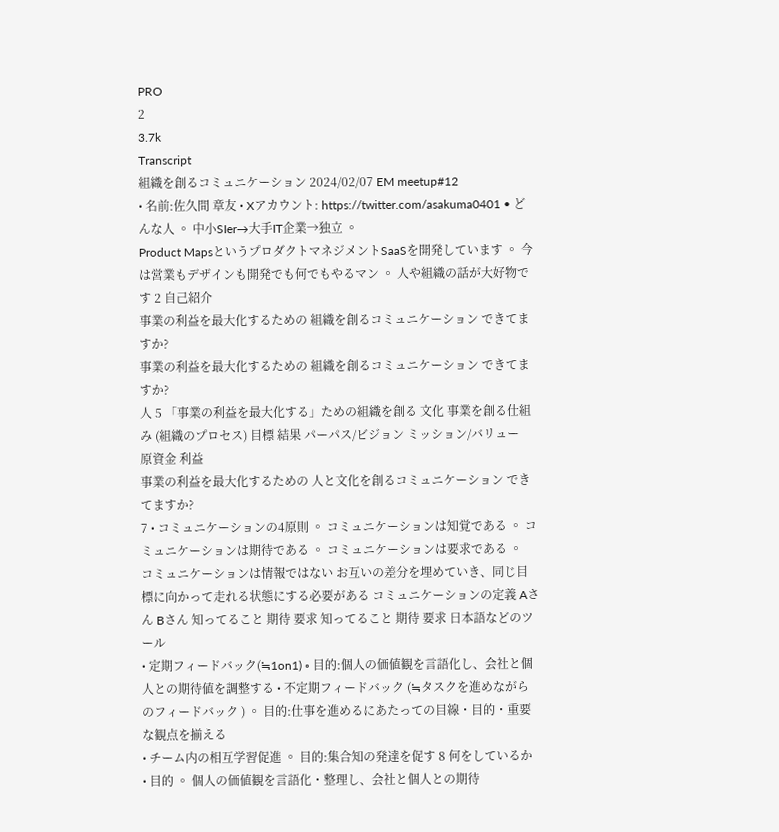PRO
2
3.7k
Transcript
組織を創るコミュニケーション 2024/02/07 EM meetup#12
• 名前:佐久間 章友 • Xアカウント: https://twitter.com/asakuma0401 • どんな人 ◦ 中小SIer→大手IT企業→独立 ◦
Product MapsというプロダクトマネジメントSaaSを開発しています ◦ 今は営業もデザインも開発でも何でもやるマン ◦ 人や組織の話が大好物です 2 自己紹介
事業の利益を最大化するための 組織を創るコミュニケーション できてますか?
事業の利益を最大化するための 組織を創るコミュニケーション できてますか?
人 5 「事業の利益を最大化する」ための組織を創る 文化 事業を創る仕組み (組織のプロセス) 目標 結果 パーパス/ビジョン ミッション/バリュー
原資金 利益
事業の利益を最大化するための 人と文化を創るコミュニケーション できてますか?
7 • コミュニケーションの4原則 ◦ コミュニケーションは知覚である ◦ コミュニケーションは期待である ◦ コミュニケーションは要求である ◦
コミュニケーションは情報ではない お互いの差分を埋めていき、同じ目標に向かって走れる状態にする必要がある コミュニケーションの定義 Aさん Bさん 知ってること 期待 要求 知ってること 期待 要求 日本語などのツール
• 定期フィードバック(≒1on1) ◦ 目的:個人の価値観を言語化し、会社と個人との期待値を調整する • 不定期フィードバック (≒タスクを進めながらのフィードバック ) ◦ 目的:仕事を進めるにあたっての目線・目的・重要な観点を揃える
• チーム内の相互学習促進 ◦ 目的:集合知の発達を促す 8 何をしているか
• 目的 ◦ 個人の価値観を言語化・整理し、会社と個人との期待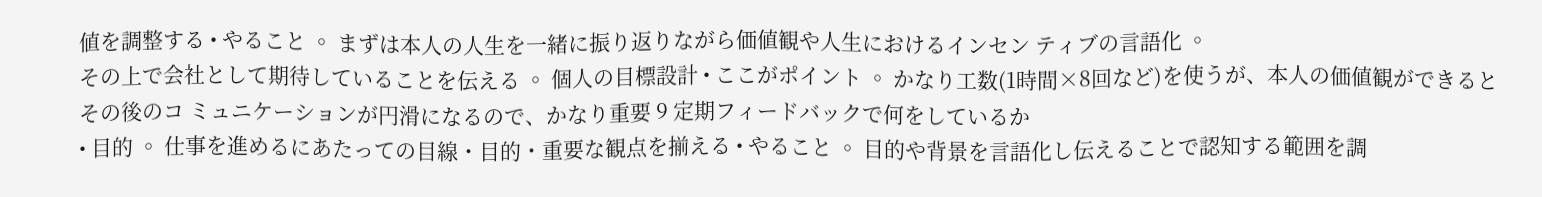値を調整する • やること ◦ まずは本人の人生を一緒に振り返りながら価値観や人生におけるインセン ティブの言語化 ◦
その上で会社として期待していることを伝える ◦ 個人の目標設計 • ここがポイント ◦ かなり工数(1時間×8回など)を使うが、本人の価値観ができるとその後のコ ミュニケーションが円滑になるので、かなり重要 9 定期フィードバックで何をしているか
• 目的 ◦ 仕事を進めるにあたっての目線・目的・重要な観点を揃える • やること ◦ 目的や背景を言語化し伝えることで認知する範囲を調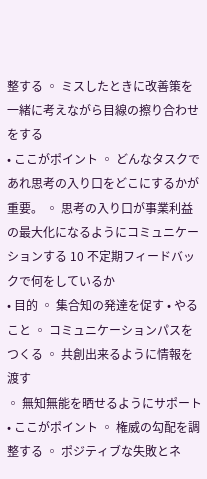整する ◦ ミスしたときに改善策を一緒に考えながら目線の擦り合わせをする
• ここがポイント ◦ どんなタスクであれ思考の入り口をどこにするかが重要。 ◦ 思考の入り口が事業利益の最大化になるようにコミュニケーションする 10 不定期フィードバックで何をしているか
• 目的 ◦ 集合知の発達を促す • やること ◦ コミュニケーションパスをつくる ◦ 共創出来るように情報を渡す
◦ 無知無能を晒せるようにサポート • ここがポイント ◦ 権威の勾配を調整する ◦ ポジティブな失敗とネ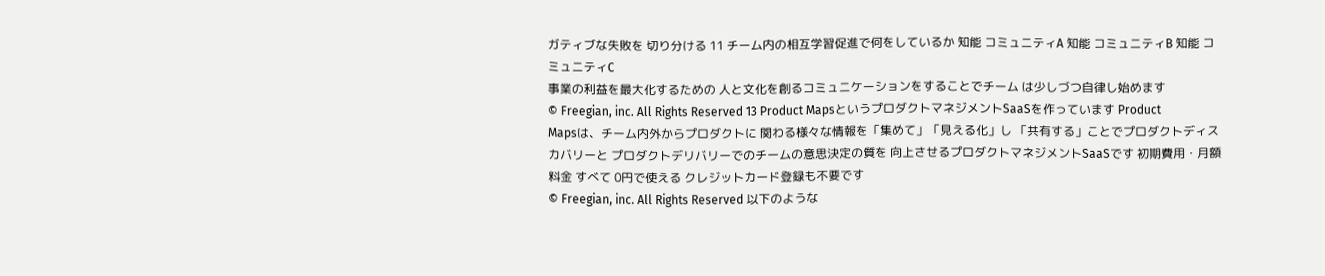ガティブな失敗を 切り分ける 11 チーム内の相互学習促進で何をしているか 知能 コミュニティA 知能 コミュニティB 知能 コミュニティC
事業の利益を最大化するための 人と文化を創るコミュニケーションをすることでチーム は少しづつ自律し始めます
© Freegian, inc. All Rights Reserved 13 Product MapsというプロダクトマネジメントSaaSを作っています Product
Mapsは、チーム内外からプロダクトに 関わる様々な情報を「集めて」「見える化」し 「共有する」ことでプロダクトディスカバリーと プロダクトデリバリーでのチームの意思決定の質を 向上させるプロダクトマネジメントSaaSです 初期費用・月額料金 すべて 0円で使える クレジットカード登録も不要です
© Freegian, inc. All Rights Reserved 以下のような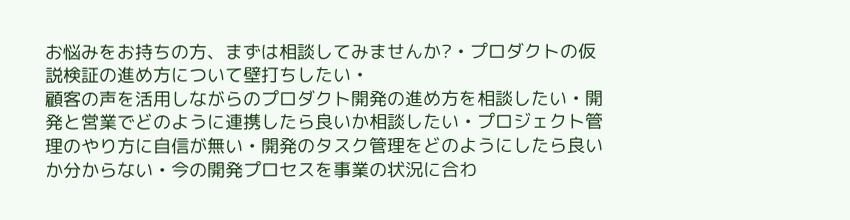お悩みをお持ちの方、まずは相談してみませんか? • プロダクトの仮説検証の進め方について壁打ちしたい •
顧客の声を活用しながらのプロダクト開発の進め方を相談したい • 開発と営業でどのように連携したら良いか相談したい • プロジェクト管理のやり方に自信が無い • 開発のタスク管理をどのようにしたら良いか分からない • 今の開発プロセスを事業の状況に合わ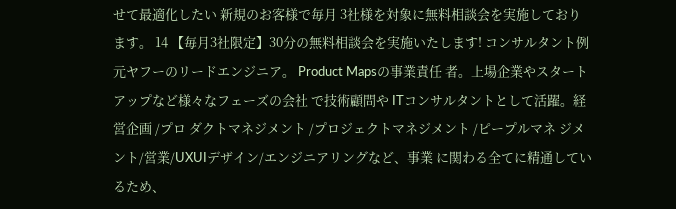せて最適化したい 新規のお客様で毎月 3社様を対象に無料相談会を実施しております。 14 【毎月3社限定】30分の無料相談会を実施いたします! コンサルタント例 元ヤフーのリードエンジニア。 Product Mapsの事業責任 者。上場企業やスタートアップなど様々なフェーズの会社 で技術顧問や ITコンサルタントとして活躍。経営企画 /プロ ダクトマネジメント /プロジェクトマネジメント /ピープルマネ ジメント/営業/UXUIデザイン/エンジニアリングなど、事業 に関わる全てに精通しているため、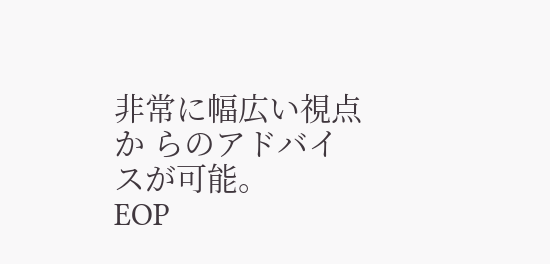非常に幅広い視点か らのアドバイスが可能。
EOP